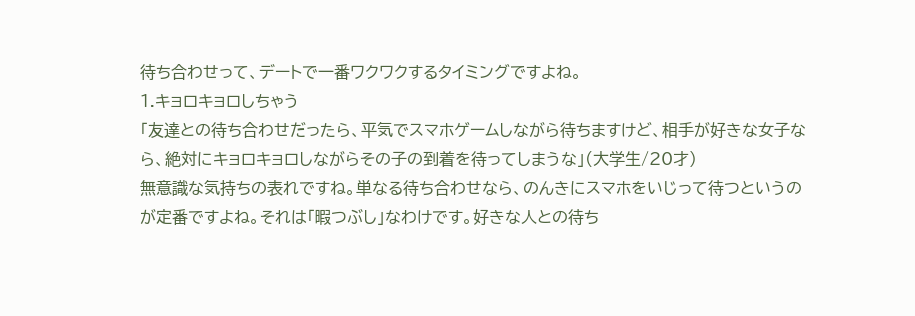待ち合わせって、デートで一番ワクワクするタイミングですよね。
1.キョロキョロしちゃう
「友達との待ち合わせだったら、平気でスマホゲームしながら待ちますけど、相手が好きな女子なら、絶対にキョロキョロしながらその子の到着を待ってしまうな」(大学生/20才)
無意識な気持ちの表れですね。単なる待ち合わせなら、のんきにスマホをいじって待つというのが定番ですよね。それは「暇つぶし」なわけです。好きな人との待ち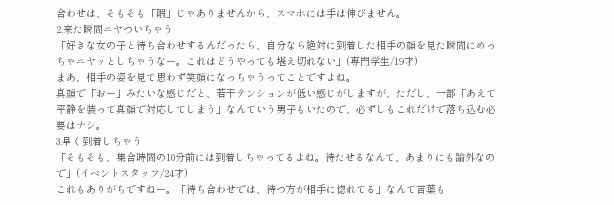合わせは、そもそも「暇」じゃありませんから、スマホには手は伸びません。
2.来た瞬間ニヤついちゃう
「好きな女の子と待ち合わせするんだったら、自分なら絶対に到着した相手の顔を見た瞬間にめっちゃニヤッとしちゃうなー。これはどうやっても堪え切れない」(専門学生/19才)
まあ、相手の姿を見て思わず笑顔になっちゃうってことですよね。
真顔で「おー」みたいな感じだと、若干テンションが低い感じがしますが、ただし、一部「あえて平静を装って真顔で対応してしまう」なんていう男子もいたので、必ずしもこれだけで落ち込む必要はナシ。
3.早く到着しちゃう
「そもそも、集合時間の10分前には到着しちゃってるよね。待たせるなんて、あまりにも論外なので」(イベントスタッフ/24才)
これもありがちですねー。「待ち合わせでは、待つ方が相手に惚れてる」なんて言葉も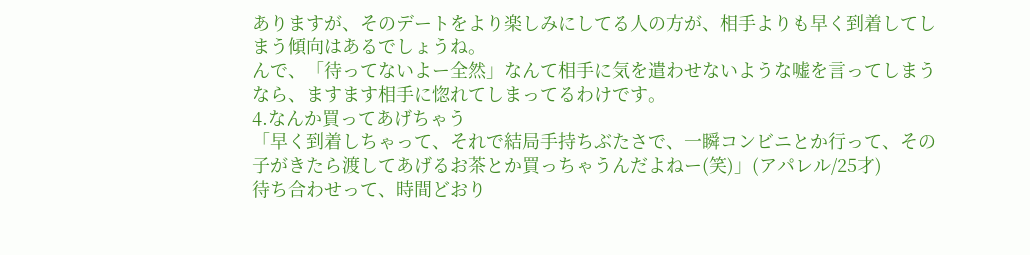ありますが、そのデートをより楽しみにしてる人の方が、相手よりも早く到着してしまう傾向はあるでしょうね。
んで、「待ってないよー全然」なんて相手に気を遣わせないような嘘を言ってしまうなら、ますます相手に惚れてしまってるわけです。
4.なんか買ってあげちゃう
「早く到着しちゃって、それで結局手持ちぶたさで、一瞬コンビニとか行って、その子がきたら渡してあげるお茶とか買っちゃうんだよねー(笑)」(アパレル/25才)
待ち合わせって、時間どおり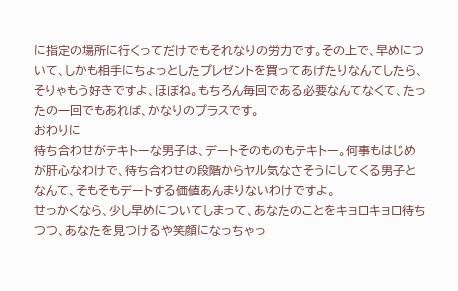に指定の場所に行くってだけでもそれなりの労力です。その上で、早めについて、しかも相手にちょっとしたプレゼントを買ってあげたりなんてしたら、そりゃもう好きですよ、ほぼね。もちろん毎回である必要なんてなくて、たったの一回でもあれば、かなりのプラスです。
おわりに
待ち合わせがテキトーな男子は、デートそのものもテキトー。何事もはじめが肝心なわけで、待ち合わせの段階からヤル気なさそうにしてくる男子となんて、そもそもデートする価値あんまりないわけですよ。
せっかくなら、少し早めについてしまって、あなたのことをキョロキョロ待ちつつ、あなたを見つけるや笑顔になっちゃっ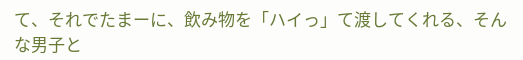て、それでたまーに、飲み物を「ハイっ」て渡してくれる、そんな男子と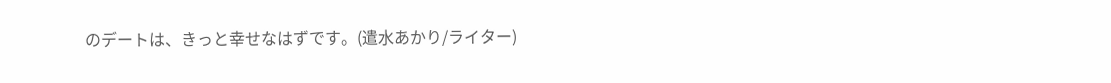のデートは、きっと幸せなはずです。(遣水あかり/ライター)